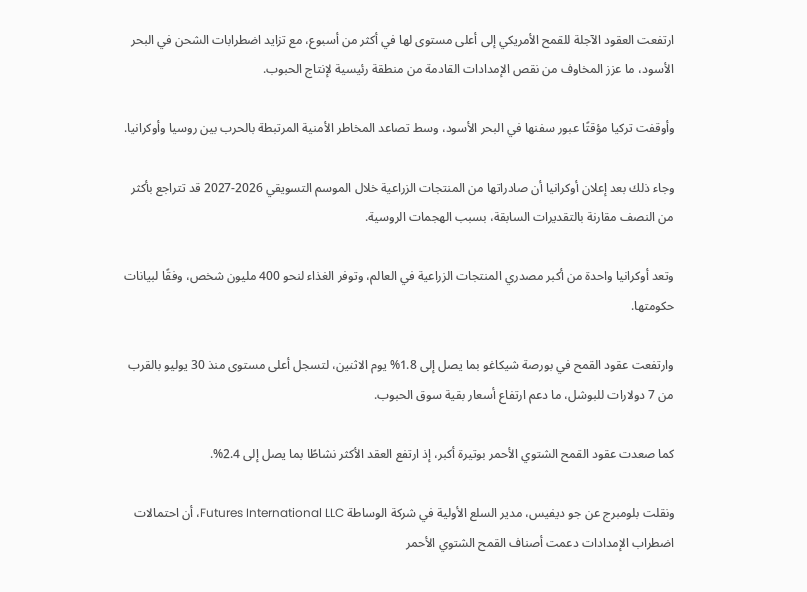ارتفعت العقود الآجلة للقمح الأمريكي إلى أعلى مستوى لها في أكثر من أسبوع، مع تزايد اضطرابات الشحن في البحر الأسود، ما عزز المخاوف من نقص الإمدادات القادمة من منطقة رئيسية لإنتاج الحبوب.

وأوقفت تركيا مؤقتًا عبور سفنها في البحر الأسود، وسط تصاعد المخاطر الأمنية المرتبطة بالحرب بين روسيا وأوكرانيا.

وجاء ذلك بعد إعلان أوكرانيا أن صادراتها من المنتجات الزراعية خلال الموسم التسويقي 2026-2027 قد تتراجع بأكثر من النصف مقارنة بالتقديرات السابقة، بسبب الهجمات الروسية.

وتعد أوكرانيا واحدة من أكبر مصدري المنتجات الزراعية في العالم، وتوفر الغذاء لنحو 400 مليون شخص، وفقًا لبيانات حكومتها.

وارتفعت عقود القمح في بورصة شيكاغو بما يصل إلى 1.8% يوم الاثنين، لتسجل أعلى مستوى منذ 30 يوليو بالقرب من 7 دولارات للبوشل، ما دعم ارتفاع أسعار بقية سوق الحبوب.

كما صعدت عقود القمح الشتوي الأحمر بوتيرة أكبر، إذ ارتفع العقد الأكثر نشاطًا بما يصل إلى 2.4%.

ونقلت بلومبرج عن جو ديفيس، مدير السلع الأولية في شركة الوساطة Futures International LLC، أن احتمالات اضطراب الإمدادات دعمت أصناف القمح الشتوي الأحمر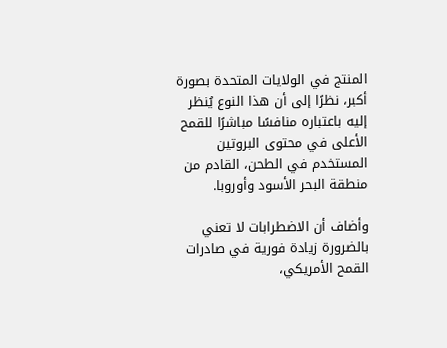المنتج في الولايات المتحدة بصورة أكبر، نظرًا إلى أن هذا النوع يُنظر إليه باعتباره منافسًا مباشرًا للقمح الأعلى في محتوى البروتين المستخدم في الطحن، القادم من منطقة البحر الأسود وأوروبا.

وأضاف أن الاضطرابات لا تعني بالضرورة زيادة فورية في صادرات القمح الأمريكي،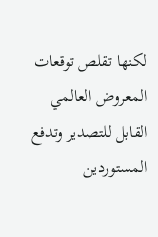لكنها تقلص توقعات المعروض العالمي القابل للتصدير وتدفع المستوردين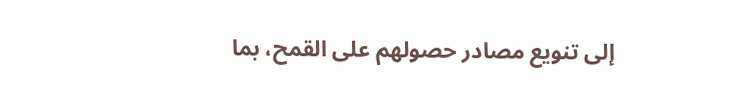إلى تنويع مصادر حصولهم على القمح، بما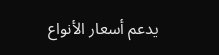يدعم أسعار الأنواع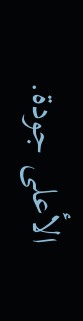الأعلى جودة.